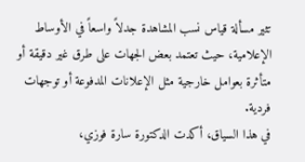تثير مسألة قياس نسب المشاهدة جدلاً واسعاً في الأوساط الإعلامية، حيث تعتمد بعض الجهات على طرق غير دقيقة أو متأثرة بعوامل خارجية مثل الإعلانات المدفوعة أو توجهات فردية.
في هذا السياق، أكدت الدكتورة سارة فوزي،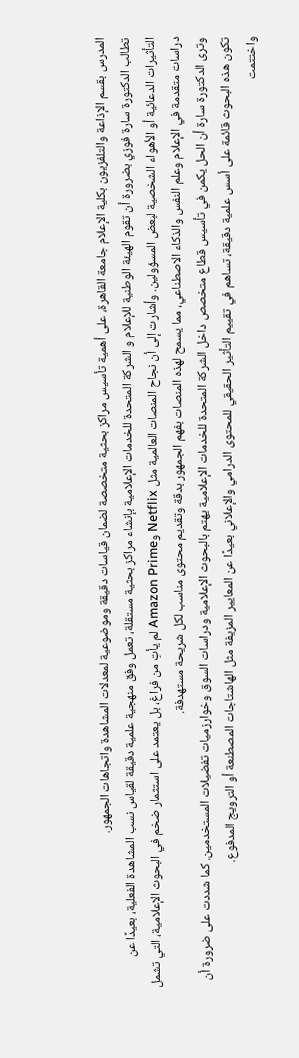المدرس بقسم الإذاعة والتلفزيون بكلية الإعلام جامعة القاهرة، على أهمية تأسيس مراكز بحثية متخصصة لضمان قياسات دقيقة وموضوعية لمعدلات المشاهدة واتجاهات الجمهور.
تطالب الدكتورة سارة فوزي بضرورة أن تقوم الهيئة الوطنية للإعلام و الشركة المتحدة للخدمات الإعلامية بإنشاء مراكز بحثية مستقلة، تعمل وفق منهجية علمية دقيقة لقياس نسب المشاهدة الفعلية، بعيدًا عن التأثيرات الدعائية أو الأهواء الشخصية لبعض المسؤولين. وأشارت إلى أن نجاح المنصات العالمية مثل Netflix وAmazon Prime لم يأتِ من فراغ، بل يعتمد على استثمار ضخم في البحوث الإعلامية، التي تشمل دراسات متقدمة في الإعلام وعلم النفس والذكاء الاصطناعي، مما يسمح لهذه المنصات بفهم الجمهور بدقة وتقديم محتوى مناسب لكل شريحة مستهدفة.
وترى الدكتورة سارة أن الحل يكمن في تأسيس قطاع متخصص داخل الشركة المتحدة للخدمات الإعلامية يهتم بالبحوث الإعلامية ودراسات السوق وخوارزميات تفضيلات المستخدمين. كما شددت على ضرورة أن تكون هذه البحوث قائمة على أسس علمية دقيقة، تساهم في تقييم التأثير الحقيقي للمحتوى الدرامي والإعلاني بعيدًا عن المعايير المزيفة مثل الهاشتاجات المصطنعة أو الترويج المدفوع.
واختتمت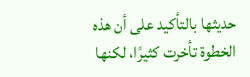حديثها بالتأكيد على أن هذه الخطوة تأخرت كثيرًا، لكنها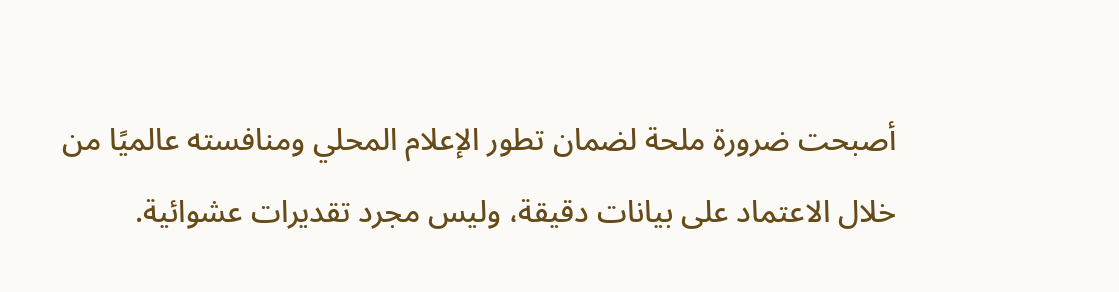أصبحت ضرورة ملحة لضمان تطور الإعلام المحلي ومنافسته عالميًا من خلال الاعتماد على بيانات دقيقة، وليس مجرد تقديرات عشوائية.